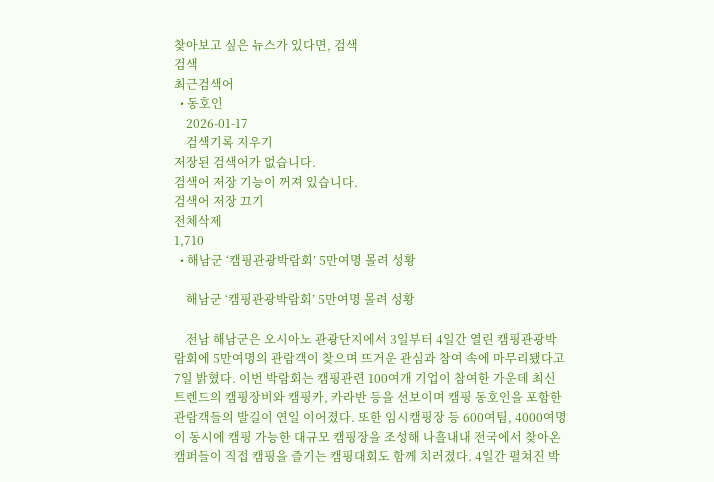찾아보고 싶은 뉴스가 있다면, 검색
검색
최근검색어
  • 동호인
    2026-01-17
    검색기록 지우기
저장된 검색어가 없습니다.
검색어 저장 기능이 꺼져 있습니다.
검색어 저장 끄기
전체삭제
1,710
  • 해남군 ‘캠핑관광박람회’ 5만여명 몰려 성황

    해남군 ‘캠핑관광박람회’ 5만여명 몰려 성황

    전남 해남군은 오시아노 관광단지에서 3일부터 4일간 열린 캠핑관광박람회에 5만여명의 관람객이 찾으며 뜨거운 관심과 참여 속에 마무리됐다고 7일 밝혔다. 이번 박람회는 캠핑관련 100여개 기업이 참여한 가운데 최신 트렌드의 캠핑장비와 캠핑카, 카라반 등을 선보이며 캠핑 동호인을 포함한 관람객들의 발길이 연일 이어졌다. 또한 임시캠핑장 등 600여팀, 4000여명이 동시에 캠핑 가능한 대규모 캠핑장을 조성해 나흘내내 전국에서 찾아온 캠퍼들이 직접 캠핑을 즐기는 캠핑대회도 함께 치러졌다. 4일간 펼쳐진 박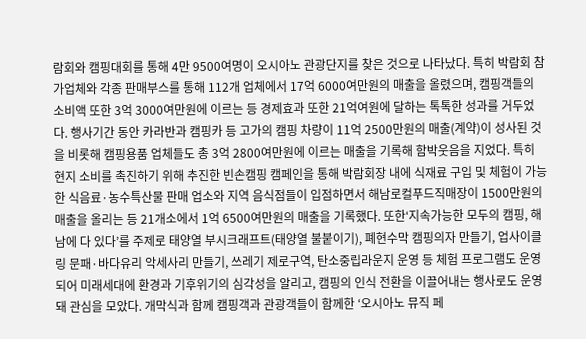람회와 캠핑대회를 통해 4만 9500여명이 오시아노 관광단지를 찾은 것으로 나타났다. 특히 박람회 참가업체와 각종 판매부스를 통해 112개 업체에서 17억 6000여만원의 매출을 올렸으며, 캠핑객들의 소비액 또한 3억 3000여만원에 이르는 등 경제효과 또한 21억여원에 달하는 톡톡한 성과를 거두었다. 행사기간 동안 카라반과 캠핑카 등 고가의 캠핑 차량이 11억 2500만원의 매출(계약)이 성사된 것을 비롯해 캠핑용품 업체들도 총 3억 2800여만원에 이르는 매출을 기록해 함박웃음을 지었다. 특히 현지 소비를 촉진하기 위해 추진한 빈손캠핑 캠페인을 통해 박람회장 내에 식재료 구입 및 체험이 가능한 식음료·농수특산물 판매 업소와 지역 음식점들이 입점하면서 해남로컬푸드직매장이 1500만원의 매출을 올리는 등 21개소에서 1억 6500여만원의 매출을 기록했다. 또한‘지속가능한 모두의 캠핑, 해남에 다 있다’를 주제로 태양열 부시크래프트(태양열 불붙이기), 폐현수막 캠핑의자 만들기, 업사이클링 문패·바다유리 악세사리 만들기, 쓰레기 제로구역, 탄소중립라운지 운영 등 체험 프로그램도 운영되어 미래세대에 환경과 기후위기의 심각성을 알리고, 캠핑의 인식 전환을 이끌어내는 행사로도 운영돼 관심을 모았다. 개막식과 함께 캠핑객과 관광객들이 함께한 ‘오시아노 뮤직 페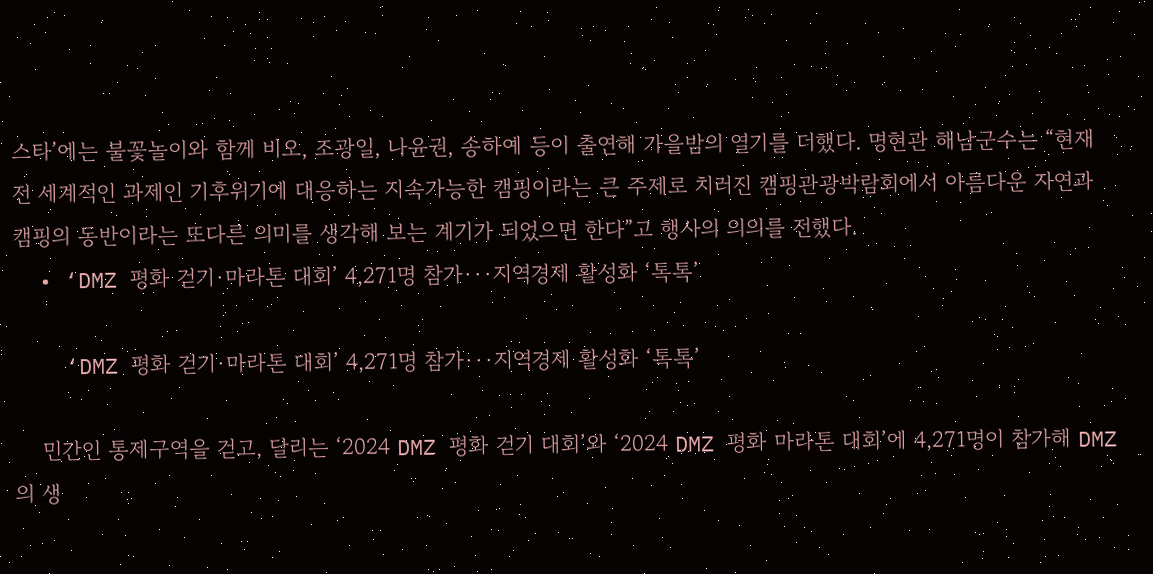스타’에는 불꽃놀이와 함께 비오, 조광일, 나윤권, 송하예 등이 출연해 가을밤의 열기를 더했다. 명현관 해남군수는 “현재 전 세계적인 과제인 기후위기에 대응하는 지속가능한 캠핑이라는 큰 주제로 치러진 캠핑관광박람회에서 아름다운 자연과 캠핑의 동반이라는 또다른 의미를 생각해 보는 계기가 되었으면 한다”고 행사의 의의를 전했다.
  • ‘DMZ 평화 걷기·마라톤 대회’ 4,271명 참가···지역경제 활성화 ‘톡톡’

    ‘DMZ 평화 걷기·마라톤 대회’ 4,271명 참가···지역경제 활성화 ‘톡톡’

    민간인 통제구역을 걷고, 달리는 ‘2024 DMZ 평화 걷기 대회’와 ‘2024 DMZ 평화 마라톤 대회’에 4,271명이 참가해 DMZ의 생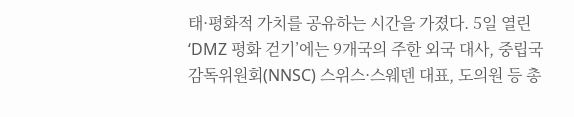태·평화적 가치를 공유하는 시간을 가졌다. 5일 열린 ‘DMZ 평화 걷기’에는 9개국의 주한 외국 대사, 중립국감독위원회(NNSC) 스위스·스웨덴 대표, 도의원 등 총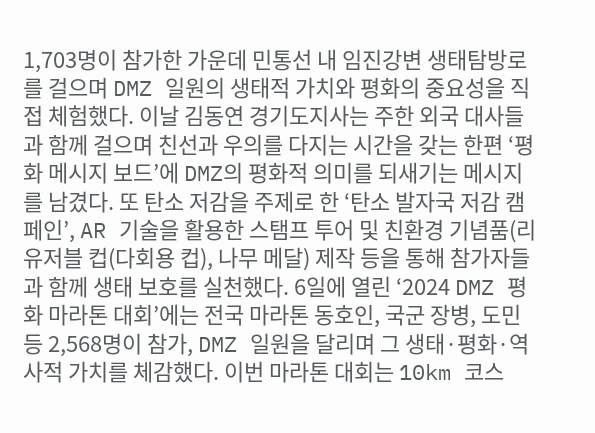1,703명이 참가한 가운데 민통선 내 임진강변 생태탐방로를 걸으며 DMZ 일원의 생태적 가치와 평화의 중요성을 직접 체험했다. 이날 김동연 경기도지사는 주한 외국 대사들과 함께 걸으며 친선과 우의를 다지는 시간을 갖는 한편 ‘평화 메시지 보드’에 DMZ의 평화적 의미를 되새기는 메시지를 남겼다. 또 탄소 저감을 주제로 한 ‘탄소 발자국 저감 캠페인’, AR 기술을 활용한 스탬프 투어 및 친환경 기념품(리유저블 컵(다회용 컵), 나무 메달) 제작 등을 통해 참가자들과 함께 생태 보호를 실천했다. 6일에 열린 ‘2024 DMZ 평화 마라톤 대회’에는 전국 마라톤 동호인, 국군 장병, 도민 등 2,568명이 참가, DMZ 일원을 달리며 그 생태·평화·역사적 가치를 체감했다. 이번 마라톤 대회는 10km 코스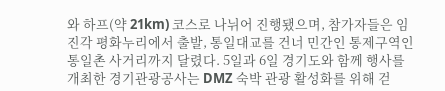와 하프(약 21km) 코스로 나뉘어 진행됐으며, 참가자들은 임진각 평화누리에서 출발, 통일대교를 건너 민간인 통제구역인 통일촌 사거리까지 달렸다. 5일과 6일 경기도와 함께 행사를 개최한 경기관광공사는 DMZ 숙박 관광 활성화를 위해 걷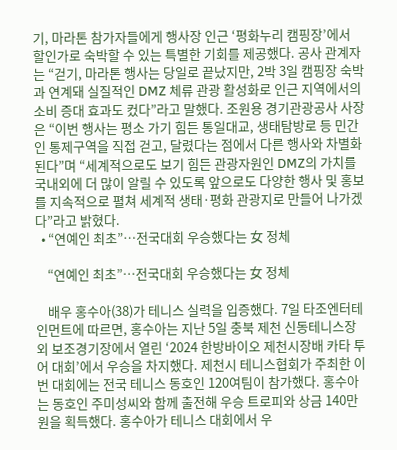기, 마라톤 참가자들에게 행사장 인근 ‘평화누리 캠핑장’에서 할인가로 숙박할 수 있는 특별한 기회를 제공했다. 공사 관계자는 “걷기, 마라톤 행사는 당일로 끝났지만, 2박 3일 캠핑장 숙박과 연계돼 실질적인 DMZ 체류 관광 활성화로 인근 지역에서의 소비 증대 효과도 컸다”라고 말했다. 조원용 경기관광공사 사장은 “이번 행사는 평소 가기 힘든 통일대교, 생태탐방로 등 민간인 통제구역을 직접 걷고, 달렸다는 점에서 다른 행사와 차별화된다”며 “세계적으로도 보기 힘든 관광자원인 DMZ의 가치를 국내외에 더 많이 알릴 수 있도록 앞으로도 다양한 행사 및 홍보를 지속적으로 펼쳐 세계적 생태·평화 관광지로 만들어 나가겠다”라고 밝혔다.
  • “연예인 최초”…전국대회 우승했다는 女 정체

    “연예인 최초”…전국대회 우승했다는 女 정체

    배우 홍수아(38)가 테니스 실력을 입증했다. 7일 타조엔터테인먼트에 따르면, 홍수아는 지난 5일 충북 제천 신동테니스장 외 보조경기장에서 열린 ‘2024 한방바이오 제천시장배 카타 투어 대회’에서 우승을 차지했다. 제천시 테니스협회가 주최한 이번 대회에는 전국 테니스 동호인 120여팀이 참가했다. 홍수아는 동호인 주미성씨와 함께 출전해 우승 트로피와 상금 140만원을 획득했다. 홍수아가 테니스 대회에서 우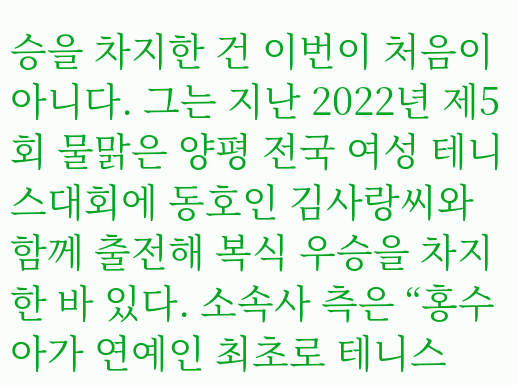승을 차지한 건 이번이 처음이 아니다. 그는 지난 2022년 제5회 물맑은 양평 전국 여성 테니스대회에 동호인 김사랑씨와 함께 출전해 복식 우승을 차지한 바 있다. 소속사 측은 “홍수아가 연예인 최초로 테니스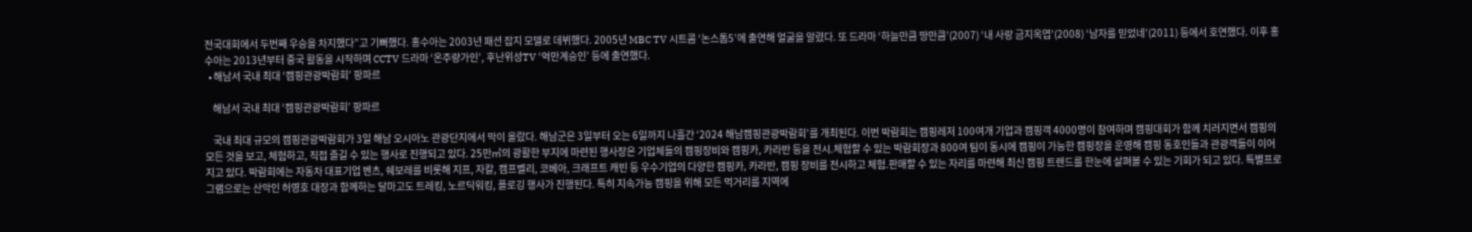전국대회에서 두번째 우승을 차지했다”고 기뻐했다. 홍수아는 2003년 패션 잡지 모델로 데뷔했다. 2005년 MBC TV 시트콤 ‘논스톱5’에 출연해 얼굴을 알렸다. 또 드라마 ‘하늘만큼 땅만큼’(2007) ‘내 사랑 금지옥엽’(2008) ‘남자를 믿었네’(2011) 등에서 호연했다. 이후 홍수아는 2013년부터 중국 활동을 시작하며 CCTV 드라마 ‘온주량가인’, 후난위성TV ‘억만계승인’ 등에 출연했다.
  • 해남서 국내 최대 ‘캠핑관광박람회’ 팡파르

    해남서 국내 최대 ‘캠핑관광박람회’ 팡파르

    국내 최대 규모의 캠핑관광박람회가 3일 해남 오시아노 관광단지에서 막이 올랐다. 해남군은 3일부터 오는 6일까지 나흘간 ‘2024 해남캠핑관광박람회’를 개최된다. 이번 박람회는 캠핑레저 100여개 기업과 캠핑객 4000명이 참여하며 캠핑대회가 함께 치러지면서 캠핑의 모든 것을 보고, 체험하고, 직접 즐길 수 있는 행사로 진행되고 있다. 25만㎡의 광활한 부지에 마련된 행사장은 기업체들의 캠핑장비와 캠핑카, 카라반 등을 전시.체험할 수 있는 박람회장과 800여 팀이 동시에 캠핑이 가능한 캠핑장을 운영해 캠핑 동호인들과 관광객들이 이어지고 있다. 박람회에는 자동차 대표기업 벤츠, 쉐보레를 비롯해 지프, 자칼, 캠프벨리, 코베아, 크래프트 캐빈 등 우수기업의 다양한 캠핑카, 카라반, 캠핑 장비를 전시하고 체험.판매할 수 있는 자리를 마련해 최신 캠핑 트렌드를 한눈에 살펴볼 수 있는 기회가 되고 있다. 특별프로그램으로는 산악인 허영호 대장과 함께하는 달마고도 트레킹, 노르딕워킹, 플로깅 행사가 진행된다. 특히 지속가능 캠핑을 위해 모든 먹거리를 지역에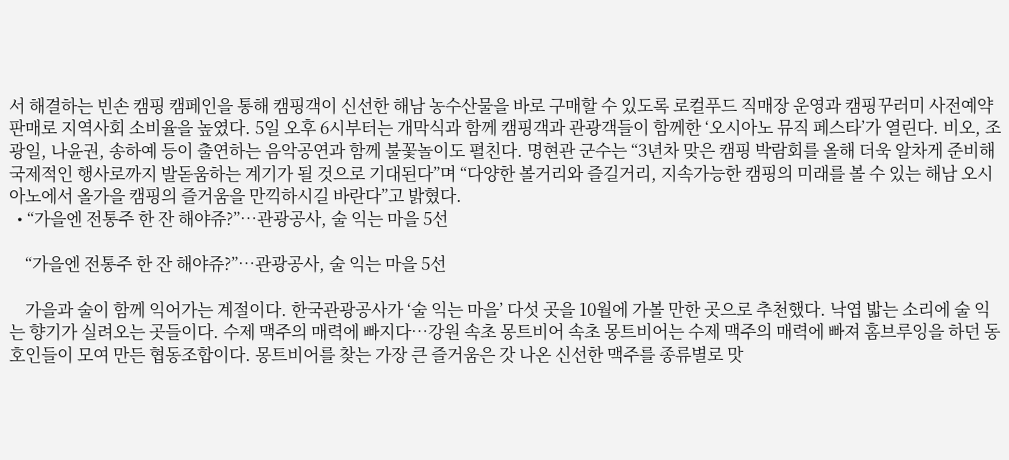서 해결하는 빈손 캠핑 캠페인을 통해 캠핑객이 신선한 해남 농수산물을 바로 구매할 수 있도록 로컬푸드 직매장 운영과 캠핑꾸러미 사전예약 판매로 지역사회 소비율을 높였다. 5일 오후 6시부터는 개막식과 함께 캠핑객과 관광객들이 함께한 ‘오시아노 뮤직 페스타’가 열린다. 비오, 조광일, 나윤권, 송하예 등이 출연하는 음악공연과 함께 불꽃놀이도 펼친다. 명현관 군수는 “3년차 맞은 캠핑 박람회를 올해 더욱 알차게 준비해 국제적인 행사로까지 발돋움하는 계기가 될 것으로 기대된다”며 “다양한 볼거리와 즐길거리, 지속가능한 캠핑의 미래를 볼 수 있는 해남 오시아노에서 올가을 캠핑의 즐거움을 만끽하시길 바란다”고 밝혔다.
  • “가을엔 전통주 한 잔 해야쥬?”…관광공사, 술 익는 마을 5선

    “가을엔 전통주 한 잔 해야쥬?”…관광공사, 술 익는 마을 5선

    가을과 술이 함께 익어가는 계절이다. 한국관광공사가 ‘술 익는 마을’ 다섯 곳을 10월에 가볼 만한 곳으로 추천했다. 낙엽 밟는 소리에 술 익는 향기가 실려오는 곳들이다. 수제 맥주의 매력에 빠지다…강원 속초 몽트비어 속초 몽트비어는 수제 맥주의 매력에 빠져 홈브루잉을 하던 동호인들이 모여 만든 협동조합이다. 몽트비어를 찾는 가장 큰 즐거움은 갓 나온 신선한 맥주를 종류별로 맛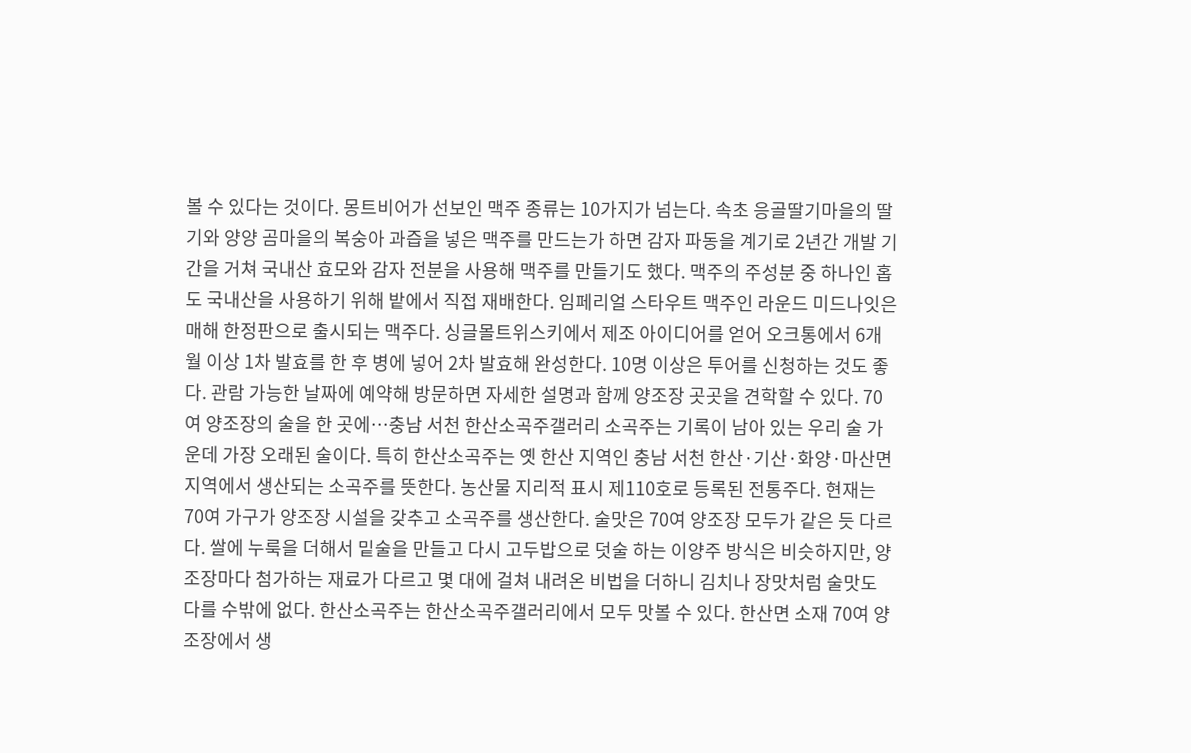볼 수 있다는 것이다. 몽트비어가 선보인 맥주 종류는 10가지가 넘는다. 속초 응골딸기마을의 딸기와 양양 곰마을의 복숭아 과즙을 넣은 맥주를 만드는가 하면 감자 파동을 계기로 2년간 개발 기간을 거쳐 국내산 효모와 감자 전분을 사용해 맥주를 만들기도 했다. 맥주의 주성분 중 하나인 홉도 국내산을 사용하기 위해 밭에서 직접 재배한다. 임페리얼 스타우트 맥주인 라운드 미드나잇은 매해 한정판으로 출시되는 맥주다. 싱글몰트위스키에서 제조 아이디어를 얻어 오크통에서 6개월 이상 1차 발효를 한 후 병에 넣어 2차 발효해 완성한다. 10명 이상은 투어를 신청하는 것도 좋다. 관람 가능한 날짜에 예약해 방문하면 자세한 설명과 함께 양조장 곳곳을 견학할 수 있다. 70여 양조장의 술을 한 곳에…충남 서천 한산소곡주갤러리 소곡주는 기록이 남아 있는 우리 술 가운데 가장 오래된 술이다. 특히 한산소곡주는 옛 한산 지역인 충남 서천 한산·기산·화양·마산면 지역에서 생산되는 소곡주를 뜻한다. 농산물 지리적 표시 제110호로 등록된 전통주다. 현재는 70여 가구가 양조장 시설을 갖추고 소곡주를 생산한다. 술맛은 70여 양조장 모두가 같은 듯 다르다. 쌀에 누룩을 더해서 밑술을 만들고 다시 고두밥으로 덧술 하는 이양주 방식은 비슷하지만, 양조장마다 첨가하는 재료가 다르고 몇 대에 걸쳐 내려온 비법을 더하니 김치나 장맛처럼 술맛도 다를 수밖에 없다. 한산소곡주는 한산소곡주갤러리에서 모두 맛볼 수 있다. 한산면 소재 70여 양조장에서 생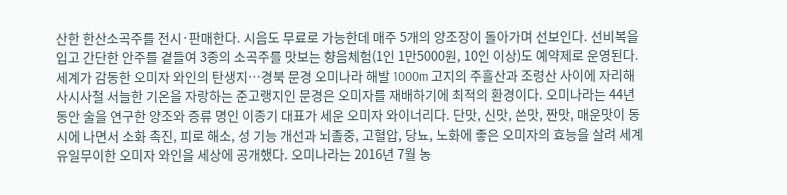산한 한산소곡주를 전시·판매한다. 시음도 무료로 가능한데 매주 5개의 양조장이 돌아가며 선보인다. 선비복을 입고 간단한 안주를 곁들여 3종의 소곡주를 맛보는 향음체험(1인 1만5000원, 10인 이상)도 예약제로 운영된다. 세계가 감동한 오미자 와인의 탄생지…경북 문경 오미나라 해발 1000m 고지의 주흘산과 조령산 사이에 자리해 사시사철 서늘한 기온을 자랑하는 준고랭지인 문경은 오미자를 재배하기에 최적의 환경이다. 오미나라는 44년 동안 술을 연구한 양조와 증류 명인 이종기 대표가 세운 오미자 와이너리다. 단맛, 신맛, 쓴맛, 짠맛, 매운맛이 동시에 나면서 소화 촉진, 피로 해소, 성 기능 개선과 뇌졸중, 고혈압, 당뇨, 노화에 좋은 오미자의 효능을 살려 세계 유일무이한 오미자 와인을 세상에 공개했다. 오미나라는 2016년 7월 농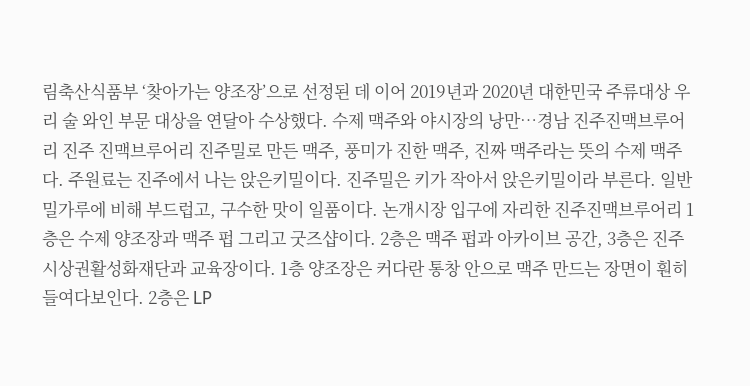림축산식품부 ‘찾아가는 양조장’으로 선정된 데 이어 2019년과 2020년 대한민국 주류대상 우리 술 와인 부문 대상을 연달아 수상했다. 수제 맥주와 야시장의 낭만…경남 진주진맥브루어리 진주 진맥브루어리 진주밀로 만든 맥주, 풍미가 진한 맥주, 진짜 맥주라는 뜻의 수제 맥주다. 주원료는 진주에서 나는 앉은키밀이다. 진주밀은 키가 작아서 앉은키밀이라 부른다. 일반 밀가루에 비해 부드럽고, 구수한 맛이 일품이다. 논개시장 입구에 자리한 진주진맥브루어리 1층은 수제 양조장과 맥주 펍 그리고 굿즈샵이다. 2층은 맥주 펍과 아카이브 공간, 3층은 진주시상권활성화재단과 교육장이다. 1층 양조장은 커다란 통창 안으로 맥주 만드는 장면이 훤히 들여다보인다. 2층은 LP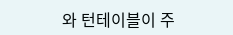와 턴테이블이 주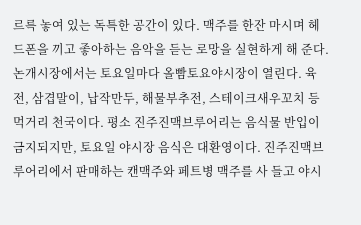르륵 놓여 있는 독특한 공간이 있다. 맥주를 한잔 마시며 헤드폰을 끼고 좋아하는 음악을 듣는 로망을 실현하게 해 준다. 논개시장에서는 토요일마다 올빰토요야시장이 열린다. 육전, 삼겹말이, 납작만두, 해물부추전, 스테이크새우꼬치 등 먹거리 천국이다. 평소 진주진맥브루어리는 음식물 반입이 금지되지만, 토요일 야시장 음식은 대환영이다. 진주진맥브루어리에서 판매하는 캔맥주와 페트병 맥주를 사 들고 야시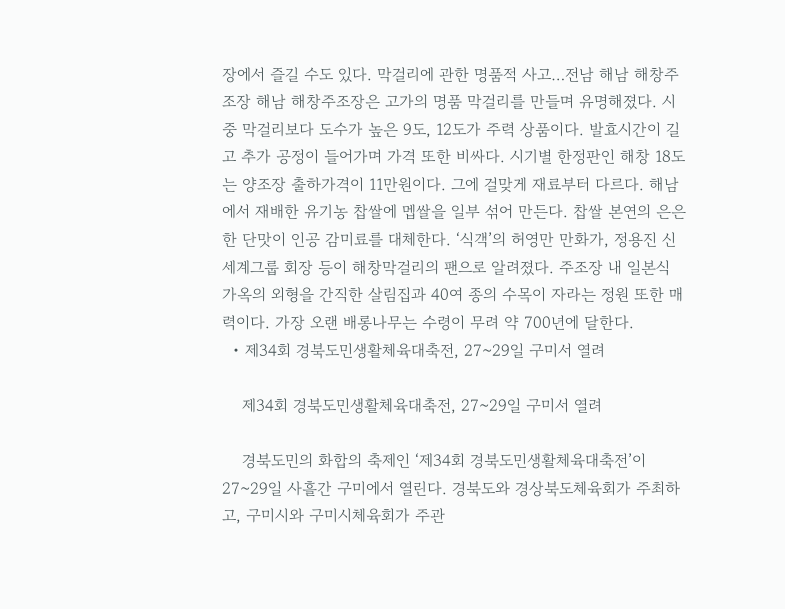장에서 즐길 수도 있다. 막걸리에 관한 명품적 사고…전남 해남 해창주조장 해남 해창주조장은 고가의 명품 막걸리를 만들며 유명해졌다. 시중 막걸리보다 도수가 높은 9도, 12도가 주력 상품이다. 발효시간이 길고 추가 공정이 들어가며 가격 또한 비싸다. 시기별 한정판인 해창 18도는 양조장 출하가격이 11만원이다. 그에 걸맞게 재료부터 다르다. 해남에서 재배한 유기농 찹쌀에 멥쌀을 일부 섞어 만든다. 찹쌀 본연의 은은한 단맛이 인공 감미료를 대체한다. ‘식객’의 허영만 만화가, 정용진 신세계그룹 회장 등이 해창막걸리의 팬으로 알려졌다. 주조장 내 일본식 가옥의 외형을 간직한 살림집과 40여 종의 수목이 자라는 정원 또한 매력이다. 가장 오랜 배롱나무는 수령이 무려 약 700년에 달한다.
  • 제34회 경북도민생활체육대축전, 27~29일 구미서 열려

    제34회 경북도민생활체육대축전, 27~29일 구미서 열려

    경북도민의 화합의 축제인 ‘제34회 경북도민생활체육대축전’이 27~29일 사흘간 구미에서 열린다. 경북도와 경상북도체육회가 주최하고, 구미시와 구미시체육회가 주관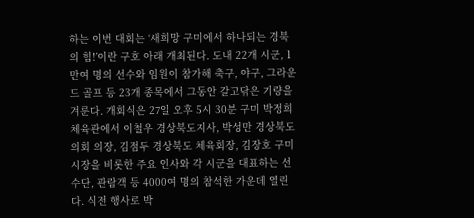하는 이번 대회는 ‘새희망 구미에서 하나되는 경북의 힘!’이란 구호 아래 개최된다. 도내 22개 시군, 1만여 명의 선수와 임원이 참가해 축구, 야구, 그라운드 골프 등 23개 종목에서 그동안 갈고닦은 기량을 겨룬다. 개회식은 27일 오후 5시 30분 구미 박정희체육관에서 이철우 경상북도지사, 박성만 경상북도의회 의장, 김점두 경상북도 체육회장, 김장호 구미시장을 비롯한 주요 인사와 각 시군을 대표하는 선수단, 관람객 등 4000여 명의 참석한 가운데 열린다. 식전 행사로 박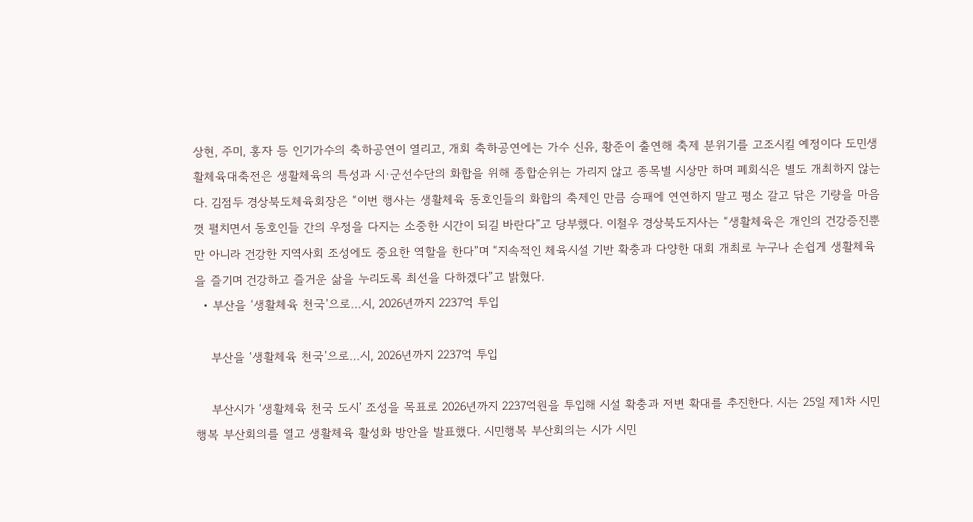상현, 주미, 홍자 등 인기가수의 축하공연이 열리고, 개회 축하공연에는 가수 신유, 황준이 출연해 축제 분위기를 고조시킬 예정이다 도민생활체육대축전은 생활체육의 특성과 시·군선수단의 화합을 위해 종합순위는 가리지 않고 종목별 시상만 하며 폐회식은 별도 개최하지 않는다. 김점두 경상북도체육회장은 “이번 행사는 생활체육 동호인들의 화합의 축제인 만큼 승패에 연연하지 말고 평소 갈고 닦은 기량을 마음껏 펼치면서 동호인들 간의 우정을 다지는 소중한 시간이 되길 바란다”고 당부했다. 이철우 경상북도지사는 “생활체육은 개인의 건강증진뿐만 아니라 건강한 지역사회 조성에도 중요한 역할을 한다”며 “지속적인 체육시설 기반 확충과 다양한 대회 개최로 누구나 손쉽게 생활체육을 즐기며 건강하고 즐거운 삶을 누리도록 최선을 다하겠다”고 밝혔다.
  • 부산을 ‘생활체육 천국’으로…시, 2026년까지 2237억 투입

    부산을 ‘생활체육 천국’으로…시, 2026년까지 2237억 투입

    부산시가 ‘생활체육 천국 도시’ 조성을 목표로 2026년까지 2237억원을 투입해 시설 확충과 저변 확대를 추진한다. 시는 25일 제1차 시민행복 부산회의를 열고 생활체육 활성화 방안을 발표했다. 시민행복 부산회의는 시가 시민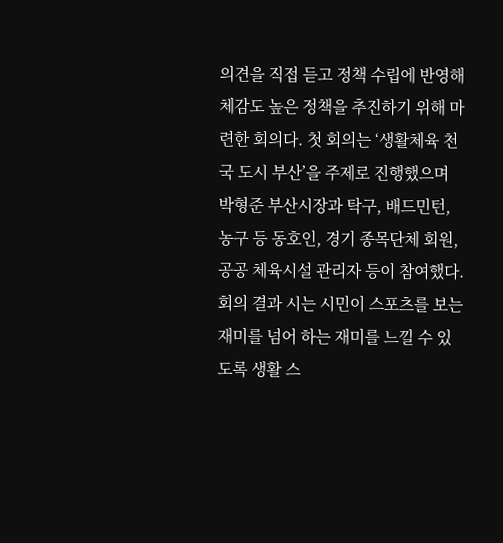의견을 직접 듣고 정책 수립에 반영해 체감도 높은 정책을 추진하기 위해 마련한 회의다. 첫 회의는 ‘생활체육 천국 도시 부산’을 주제로 진행했으며 박형준 부산시장과 탁구, 배드민턴, 농구 등 동호인, 경기 종목단체 회원, 공공 체육시설 관리자 등이 참여했다. 회의 결과 시는 시민이 스포츠를 보는 재미를 넘어 하는 재미를 느낄 수 있도록 생활 스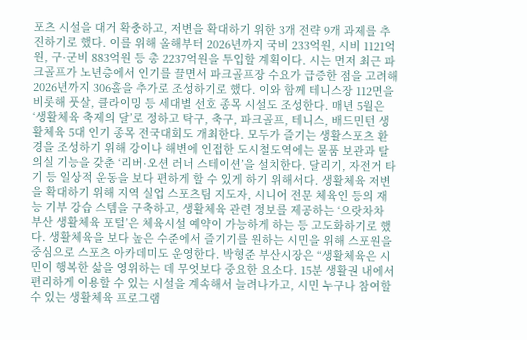포츠 시설을 대거 확충하고, 저변을 확대하기 위한 3개 전략 9개 과제를 추진하기로 했다. 이를 위해 올해부터 2026년까지 국비 233억원, 시비 1121억원, 구·군비 883억원 등 총 2237억원을 투입할 계획이다. 시는 먼저 최근 파크골프가 노년층에서 인기를 끌면서 파크골프장 수요가 급증한 점을 고려해 2026년까지 306홀을 추가로 조성하기로 했다. 이와 함께 테니스장 112면을 비롯해 풋살, 클라이밍 등 세대별 선호 종목 시설도 조성한다. 매년 5월은 ‘생활체육 축제의 달’로 정하고 탁구, 축구, 파크골프, 테니스, 배드민턴 생활체육 5대 인기 종목 전국대회도 개최한다. 모두가 즐기는 생활스포츠 환경을 조성하기 위해 강이나 해변에 인접한 도시철도역에는 물품 보관과 탈의실 기능을 갖춘 ‘리버·오션 러너 스테이션’을 설치한다. 달리기, 자전거 타기 등 일상적 운동을 보다 편하게 할 수 있게 하기 위해서다. 생활체육 저변을 확대하기 위해 지역 실업 스포츠팀 지도자, 시니어 전문 체육인 등의 재능 기부 강습 스템을 구축하고, 생활체육 관련 정보를 제공하는 ‘으랏차차 부산 생활체육 포털’은 체육시설 예약이 가능하게 하는 등 고도화하기로 했다. 생활체육을 보다 높은 수준에서 즐기기를 원하는 시민을 위해 스포원을 중심으로 스포츠 아카데미도 운영한다. 박형준 부산시장은 “생활체육은 시민이 행복한 삶을 영위하는 데 무엇보다 중요한 요소다. 15분 생활권 내에서 편리하게 이용할 수 있는 시설을 계속해서 늘려나가고, 시민 누구나 참여할 수 있는 생활체육 프로그램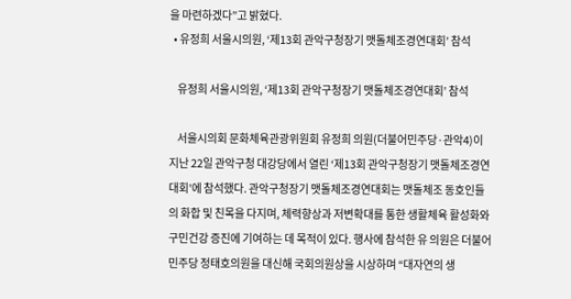을 마련하겠다”고 밝혔다.
  • 유정희 서울시의원, ‘제13회 관악구청장기 맷돌체조경연대회’ 참석

    유정희 서울시의원, ‘제13회 관악구청장기 맷돌체조경연대회’ 참석

    서울시의회 문화체육관광위원회 유정희 의원(더불어민주당·관악4)이 지난 22일 관악구청 대강당에서 열린 ‘제13회 관악구청장기 맷돌체조경연대회’에 참석했다. 관악구청장기 맷돌체조경연대회는 맷돌체조 동호인들의 화합 및 친목을 다지며, 체력향상과 저변확대를 통한 생활체육 활성화와 구민건강 증진에 기여하는 데 목적이 있다. 행사에 참석한 유 의원은 더불어민주당 정태호의원을 대신해 국회의원상을 시상하며 “대자연의 생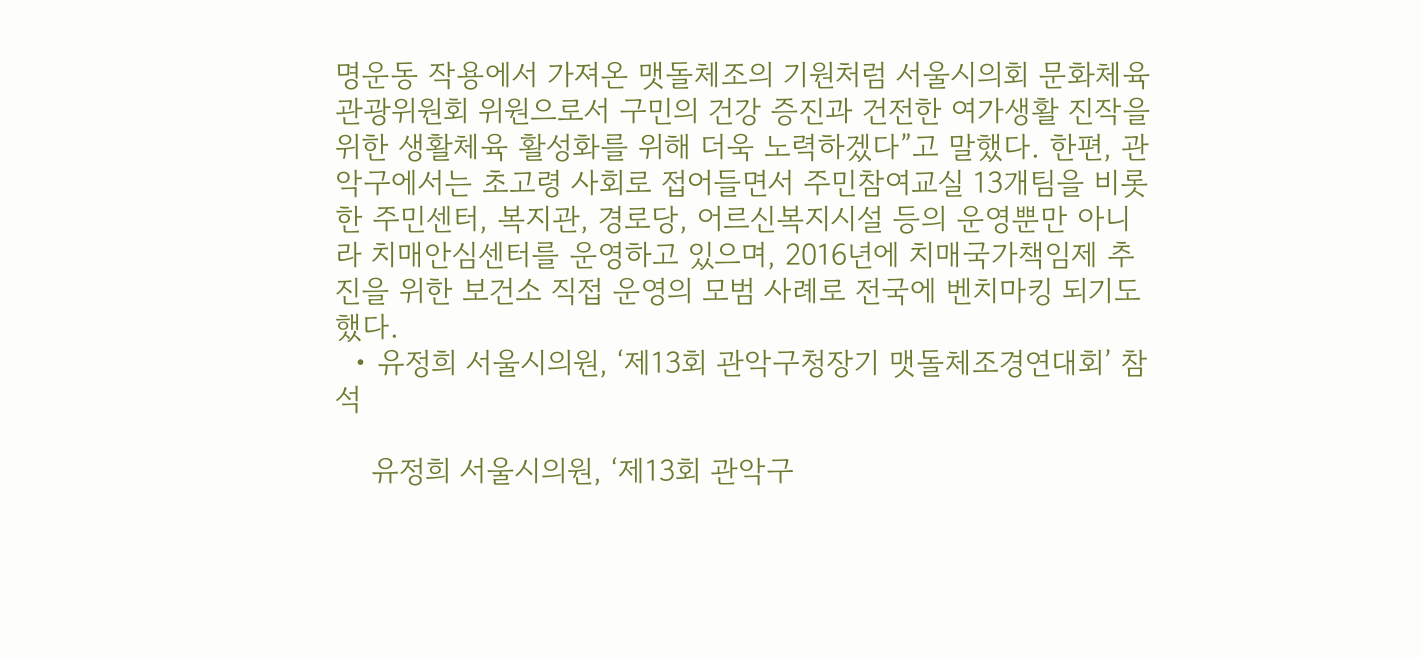명운동 작용에서 가져온 맷돌체조의 기원처럼 서울시의회 문화체육관광위원회 위원으로서 구민의 건강 증진과 건전한 여가생활 진작을 위한 생활체육 활성화를 위해 더욱 노력하겠다”고 말했다. 한편, 관악구에서는 초고령 사회로 접어들면서 주민참여교실 13개팀을 비롯한 주민센터, 복지관, 경로당, 어르신복지시설 등의 운영뿐만 아니라 치매안심센터를 운영하고 있으며, 2016년에 치매국가책임제 추진을 위한 보건소 직접 운영의 모범 사례로 전국에 벤치마킹 되기도 했다.
  • 유정희 서울시의원, ‘제13회 관악구청장기 맷돌체조경연대회’ 참석

    유정희 서울시의원, ‘제13회 관악구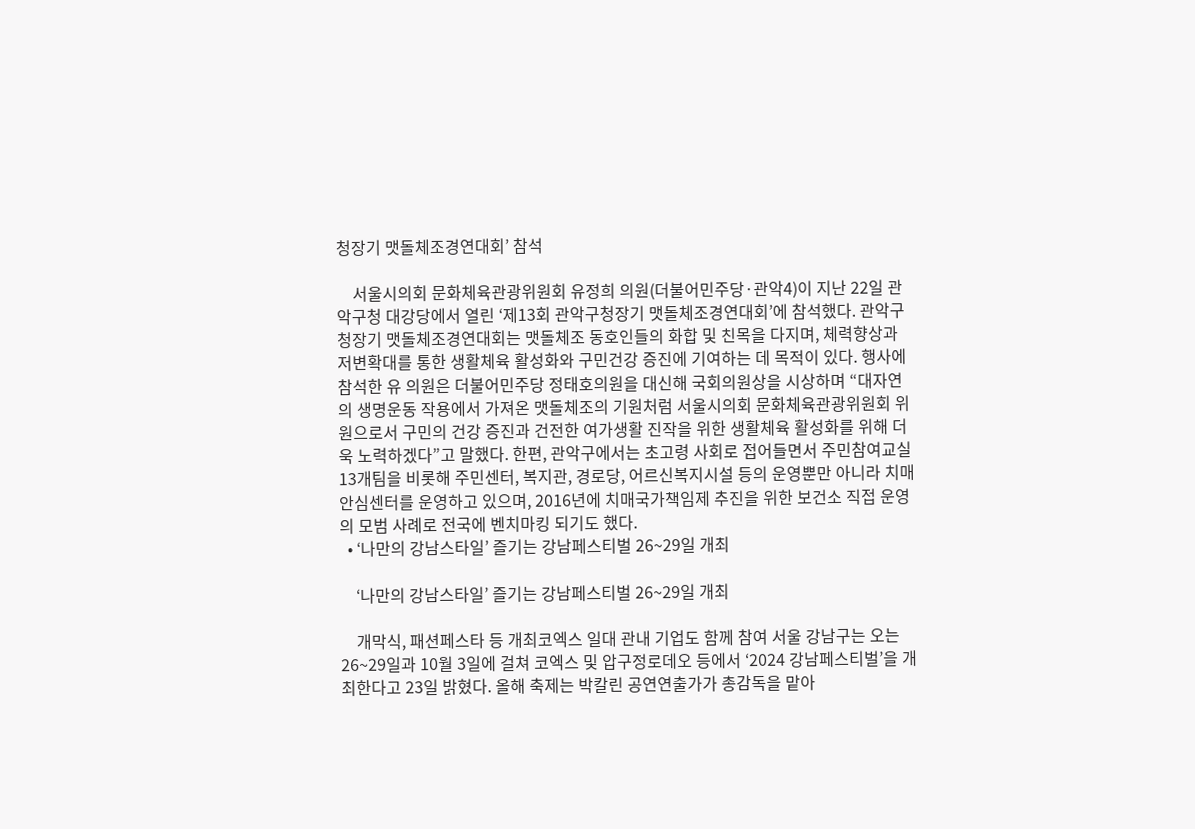청장기 맷돌체조경연대회’ 참석

    서울시의회 문화체육관광위원회 유정희 의원(더불어민주당·관악4)이 지난 22일 관악구청 대강당에서 열린 ‘제13회 관악구청장기 맷돌체조경연대회’에 참석했다. 관악구청장기 맷돌체조경연대회는 맷돌체조 동호인들의 화합 및 친목을 다지며, 체력향상과 저변확대를 통한 생활체육 활성화와 구민건강 증진에 기여하는 데 목적이 있다. 행사에 참석한 유 의원은 더불어민주당 정태호의원을 대신해 국회의원상을 시상하며 “대자연의 생명운동 작용에서 가져온 맷돌체조의 기원처럼 서울시의회 문화체육관광위원회 위원으로서 구민의 건강 증진과 건전한 여가생활 진작을 위한 생활체육 활성화를 위해 더욱 노력하겠다”고 말했다. 한편, 관악구에서는 초고령 사회로 접어들면서 주민참여교실 13개팀을 비롯해 주민센터, 복지관, 경로당, 어르신복지시설 등의 운영뿐만 아니라 치매안심센터를 운영하고 있으며, 2016년에 치매국가책임제 추진을 위한 보건소 직접 운영의 모범 사례로 전국에 벤치마킹 되기도 했다.
  • ‘나만의 강남스타일’ 즐기는 강남페스티벌 26~29일 개최

    ‘나만의 강남스타일’ 즐기는 강남페스티벌 26~29일 개최

    개막식, 패션페스타 등 개최코엑스 일대 관내 기업도 함께 참여 서울 강남구는 오는 26~29일과 10월 3일에 걸쳐 코엑스 및 압구정로데오 등에서 ‘2024 강남페스티벌’을 개최한다고 23일 밝혔다. 올해 축제는 박칼린 공연연출가가 총감독을 맡아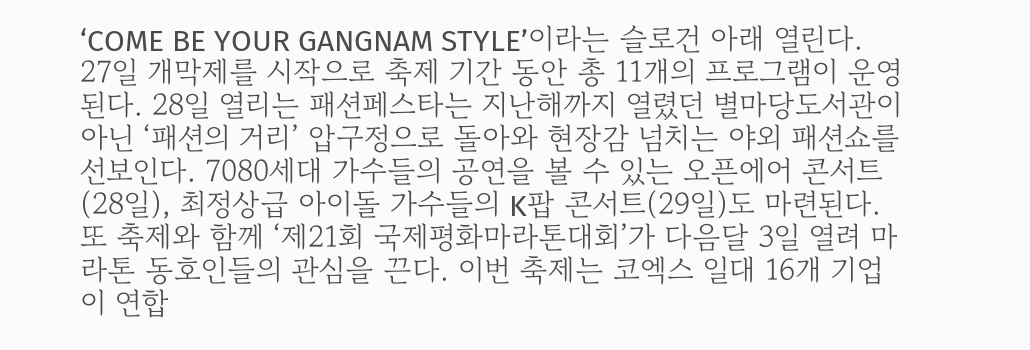‘COME BE YOUR GANGNAM STYLE’이라는 슬로건 아래 열린다. 27일 개막제를 시작으로 축제 기간 동안 총 11개의 프로그램이 운영된다. 28일 열리는 패션페스타는 지난해까지 열렸던 별마당도서관이 아닌 ‘패션의 거리’ 압구정으로 돌아와 현장감 넘치는 야외 패션쇼를 선보인다. 7080세대 가수들의 공연을 볼 수 있는 오픈에어 콘서트(28일), 최정상급 아이돌 가수들의 K팝 콘서트(29일)도 마련된다. 또 축제와 함께 ‘제21회 국제평화마라톤대회’가 다음달 3일 열려 마라톤 동호인들의 관심을 끈다. 이번 축제는 코엑스 일대 16개 기업이 연합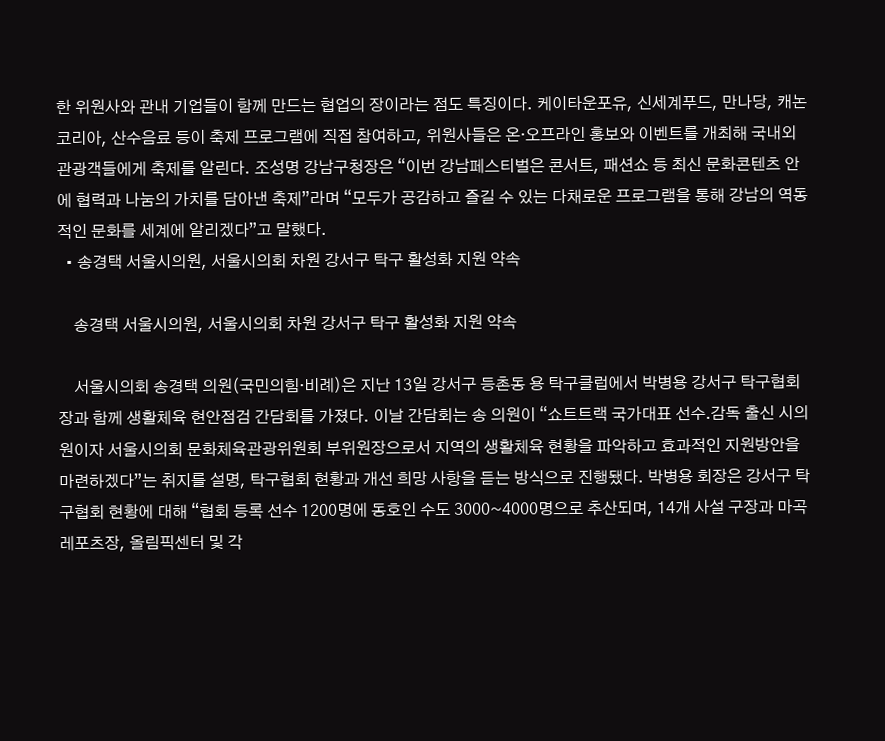한 위원사와 관내 기업들이 함께 만드는 협업의 장이라는 점도 특징이다. 케이타운포유, 신세계푸드, 만나당, 캐논코리아, 산수음료 등이 축제 프로그램에 직접 참여하고, 위원사들은 온·오프라인 홍보와 이벤트를 개최해 국내외 관광객들에게 축제를 알린다. 조성명 강남구청장은 “이번 강남페스티벌은 콘서트, 패션쇼 등 최신 문화콘텐츠 안에 협력과 나눔의 가치를 담아낸 축제”라며 “모두가 공감하고 즐길 수 있는 다채로운 프로그램을 통해 강남의 역동적인 문화를 세계에 알리겠다”고 말했다.
  • 송경택 서울시의원, 서울시의회 차원 강서구 탁구 활성화 지원 약속

    송경택 서울시의원, 서울시의회 차원 강서구 탁구 활성화 지원 약속

    서울시의회 송경택 의원(국민의힘·비례)은 지난 13일 강서구 등촌동 용 탁구클럽에서 박병용 강서구 탁구협회장과 함께 생활체육 현안점검 간담회를 가졌다. 이날 간담회는 송 의원이 “쇼트트랙 국가대표 선수․감독 출신 시의원이자 서울시의회 문화체육관광위원회 부위원장으로서 지역의 생활체육 현황을 파악하고 효과적인 지원방안을 마련하겠다”는 취지를 설명, 탁구협회 현황과 개선 희망 사항을 듣는 방식으로 진행됐다. 박병용 회장은 강서구 탁구협회 현황에 대해 “협회 등록 선수 1200명에 동호인 수도 3000~4000명으로 추산되며, 14개 사설 구장과 마곡레포츠장, 올림픽센터 및 각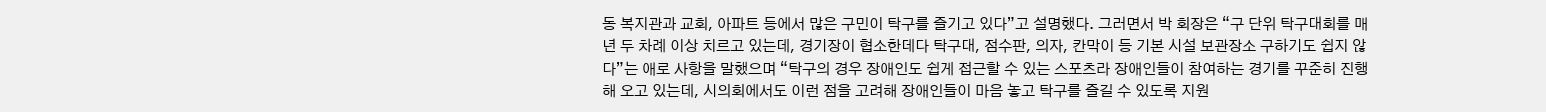동 복지관과 교회, 아파트 등에서 많은 구민이 탁구를 즐기고 있다”고 설명했다. 그러면서 박 회장은 “구 단위 탁구대회를 매년 두 차례 이상 치르고 있는데, 경기장이 협소한데다 탁구대, 점수판, 의자, 칸막이 등 기본 시설 보관장소 구하기도 쉽지 않다”는 애로 사항을 말했으며 “탁구의 경우 장애인도 쉽게 접근할 수 있는 스포츠라 장애인들이 참여하는 경기를 꾸준히 진행해 오고 있는데, 시의회에서도 이런 점을 고려해 장애인들이 마음 놓고 탁구를 즐길 수 있도록 지원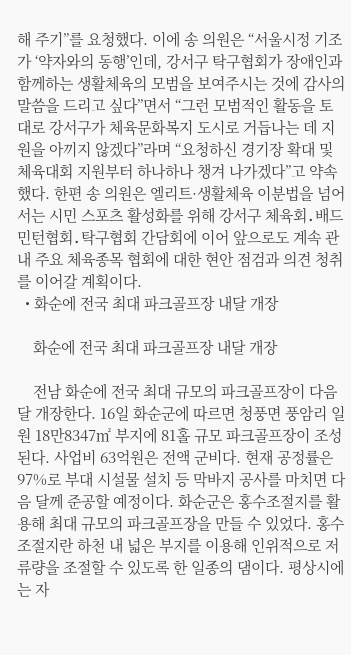해 주기”를 요청했다. 이에 송 의원은 “서울시정 기조가 ‘약자와의 동행’인데, 강서구 탁구협회가 장애인과 함께하는 생활체육의 모범을 보여주시는 것에 감사의 말씀을 드리고 싶다”면서 “그런 모범적인 활동을 토대로 강서구가 체육문화복지 도시로 거듭나는 데 지원을 아끼지 않겠다”라며 “요청하신 경기장 확대 및 체육대회 지원부터 하나하나 챙겨 나가겠다”고 약속했다. 한편 송 의원은 엘리트·생활체육 이분법을 넘어서는 시민 스포츠 활성화를 위해 강서구 체육회․배드민턴협회․탁구협회 간담회에 이어 앞으로도 계속 관내 주요 체육종목 협회에 대한 현안 점검과 의견 청취를 이어갈 계획이다.
  • 화순에 전국 최대 파크골프장 내달 개장

    화순에 전국 최대 파크골프장 내달 개장

    전남 화순에 전국 최대 규모의 파크골프장이 다음달 개장한다. 16일 화순군에 따르면 청풍면 풍암리 일원 18만8347㎡ 부지에 81홀 규모 파크골프장이 조성된다. 사업비 63억원은 전액 군비다. 현재 공정률은 97%로 부대 시설물 설치 등 막바지 공사를 마치면 다음 달께 준공할 예정이다. 화순군은 홍수조절지를 활용해 최대 규모의 파크골프장을 만들 수 있었다. 홍수조절지란 하천 내 넓은 부지를 이용해 인위적으로 저류량을 조절할 수 있도록 한 일종의 댐이다. 평상시에는 자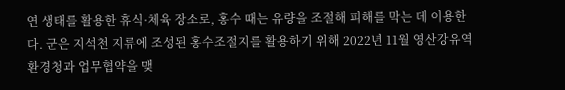연 생태를 활용한 휴식·체육 장소로, 홍수 때는 유량을 조절해 피해를 막는 데 이용한다. 군은 지석천 지류에 조성된 홍수조절지를 활용하기 위해 2022년 11월 영산강유역환경청과 업무협약을 맺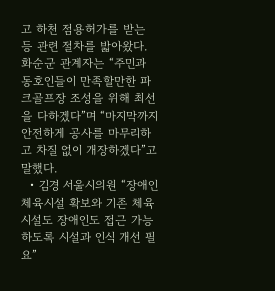고 하천 점용허가를 받는 등 관련 절차를 밟아왔다. 화순군 관계자는 “주민과 동호인들이 만족할만한 파크골프장 조성을 위해 최선을 다하겠다”며 “마지막까지 안전하게 공사를 마무리하고 차질 없이 개장하겠다”고 말했다.
  • 김경 서울시의원 “장애인 체육시설 확보와 기존 체육시설도 장애인도 접근 가능하도록 시설과 인식 개선 필요”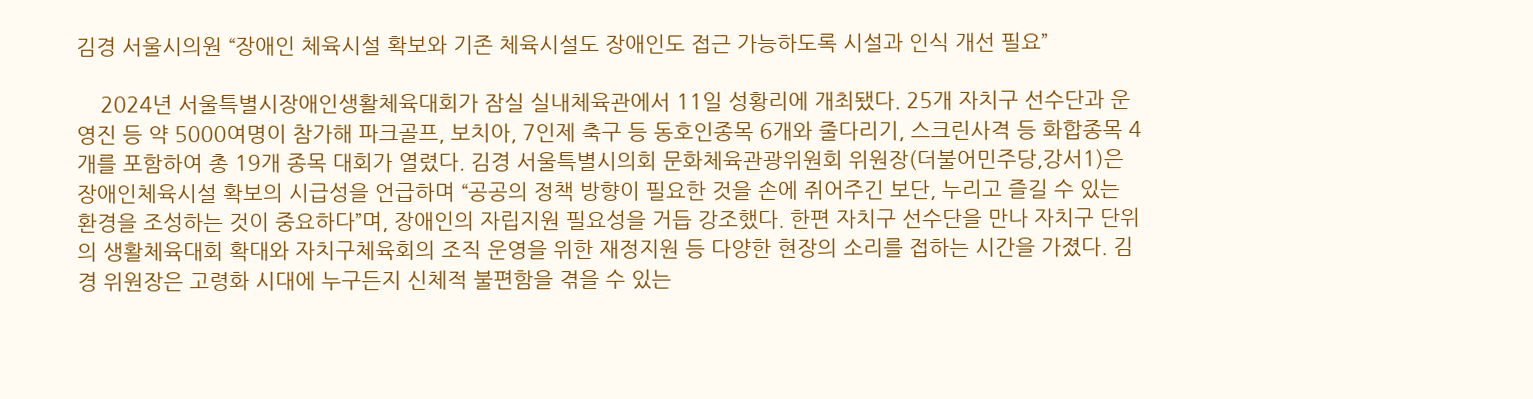김경 서울시의원 “장애인 체육시설 확보와 기존 체육시설도 장애인도 접근 가능하도록 시설과 인식 개선 필요”

    2024년 서울특별시장애인생활체육대회가 잠실 실내체육관에서 11일 성황리에 개최됐다. 25개 자치구 선수단과 운영진 등 약 5000여명이 참가해 파크골프, 보치아, 7인제 축구 등 동호인종목 6개와 줄다리기, 스크린사격 등 화합종목 4개를 포함하여 총 19개 종목 대회가 열렸다. 김경 서울특별시의회 문화체육관광위원회 위원장(더불어민주당,강서1)은 장애인체육시설 확보의 시급성을 언급하며 “공공의 정책 방향이 필요한 것을 손에 쥐어주긴 보단, 누리고 즐길 수 있는 환경을 조성하는 것이 중요하다”며, 장애인의 자립지원 필요성을 거듭 강조했다. 한편 자치구 선수단을 만나 자치구 단위의 생활체육대회 확대와 자치구체육회의 조직 운영을 위한 재정지원 등 다양한 현장의 소리를 접하는 시간을 가졌다. 김경 위원장은 고령화 시대에 누구든지 신체적 불편함을 겪을 수 있는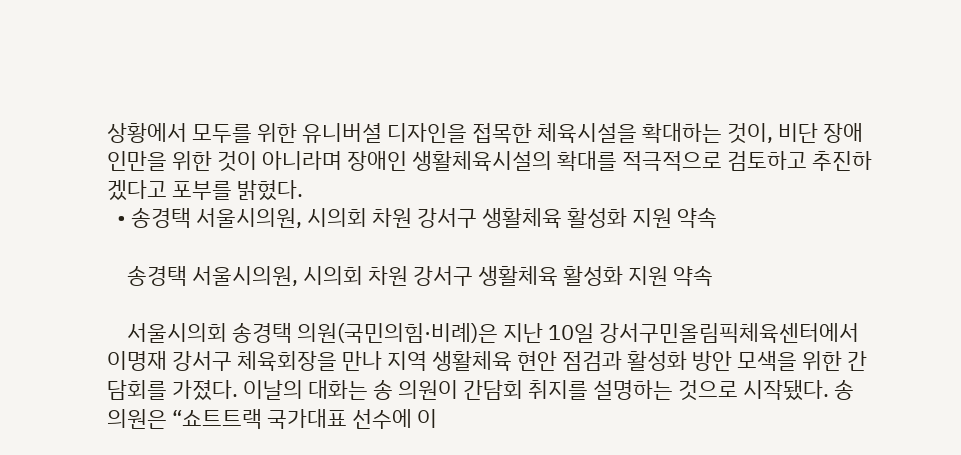상황에서 모두를 위한 유니버셜 디자인을 접목한 체육시설을 확대하는 것이, 비단 장애인만을 위한 것이 아니라며 장애인 생활체육시설의 확대를 적극적으로 검토하고 추진하겠다고 포부를 밝혔다.
  • 송경택 서울시의원, 시의회 차원 강서구 생활체육 활성화 지원 약속

    송경택 서울시의원, 시의회 차원 강서구 생활체육 활성화 지원 약속

    서울시의회 송경택 의원(국민의힘·비례)은 지난 10일 강서구민올림픽체육센터에서 이명재 강서구 체육회장을 만나 지역 생활체육 현안 점검과 활성화 방안 모색을 위한 간담회를 가졌다. 이날의 대화는 송 의원이 간담회 취지를 설명하는 것으로 시작됐다. 송 의원은 “쇼트트랙 국가대표 선수에 이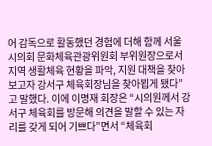어 감독으로 활동했던 경험에 더해 함께 서울시의회 문화체육관광위원회 부위원장으로서 지역 생활체육 현황을 파악, 지원 대책을 찾아보고자 강서구 체육회장님을 찾아뵙게 됐다”고 말했다. 이에 이명재 회장은 “시의원께서 강서구 체육회를 방문해 의견을 말할 수 있는 자리를 갖게 되어 기쁘다”면서 “체육회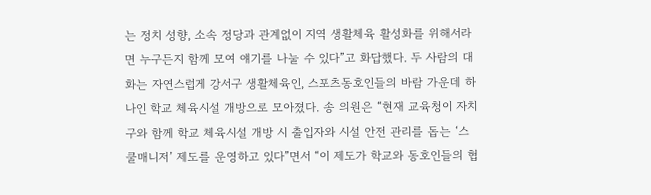는 정치 성향, 소속 정당과 관계없이 지역 생활체육 활성화를 위해서라면 누구든지 함께 모여 얘기를 나눌 수 있다”고 화답했다. 두 사람의 대화는 자연스럽게 강서구 생활체육인, 스포츠동호인들의 바람 가운데 하나인 학교 체육시설 개방으로 모아졌다. 송 의원은 “현재 교육청이 자치구와 함께 학교 체육시설 개방 시 출입자와 시설 안전 관리를 돕는 ‘스쿨매니저’ 제도를 운영하고 있다”면서 “이 제도가 학교와 동호인들의 협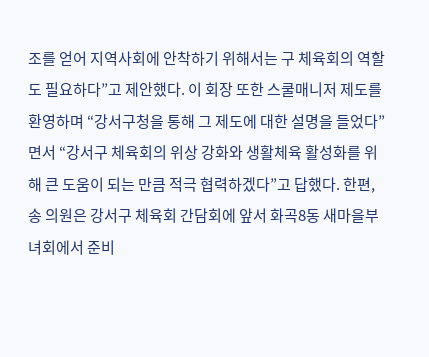조를 얻어 지역사회에 안착하기 위해서는 구 체육회의 역할도 필요하다”고 제안했다. 이 회장 또한 스쿨매니저 제도를 환영하며 “강서구청을 통해 그 제도에 대한 설명을 들었다”면서 “강서구 체육회의 위상 강화와 생활체육 활성화를 위해 큰 도움이 되는 만큼 적극 협력하겠다”고 답했다. 한편, 송 의원은 강서구 체육회 간담회에 앞서 화곡8동 새마을부녀회에서 준비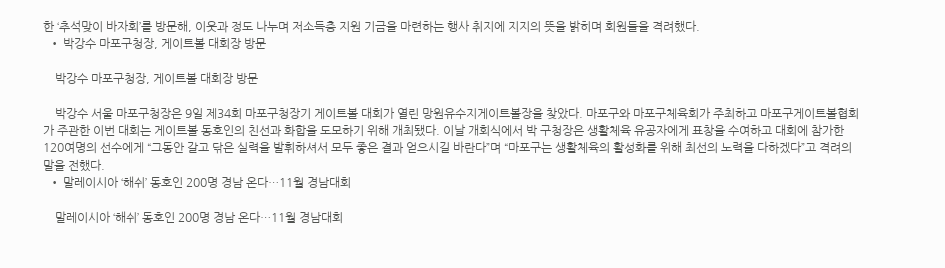한 ‘추석맞이 바자회’를 방문해, 이웃과 정도 나누며 저소득층 지원 기금을 마련하는 행사 취지에 지지의 뜻을 밝히며 회원들을 격려했다.
  • 박강수 마포구청장, 게이트볼 대회장 방문

    박강수 마포구청장, 게이트볼 대회장 방문

    박강수 서울 마포구청장은 9일 제34회 마포구청장기 게이트볼 대회가 열린 망원유수지게이트볼장을 찾았다. 마포구와 마포구체육회가 주최하고 마포구게이트볼협회가 주관한 이번 대회는 게이트볼 동호인의 친선과 화합을 도모하기 위해 개최됐다. 이날 개회식에서 박 구청장은 생활체육 유공자에게 표창을 수여하고 대회에 참가한 120여명의 선수에게 “그동안 갈고 닦은 실력을 발휘하셔서 모두 좋은 결과 얻으시길 바란다”며 “마포구는 생활체육의 활성화를 위해 최선의 노력을 다하겠다”고 격려의 말을 전했다.
  • 말레이시아 ‘해쉬’ 동호인 200명 경남 온다…11월 경남대회

    말레이시아 ‘해쉬’ 동호인 200명 경남 온다…11월 경남대회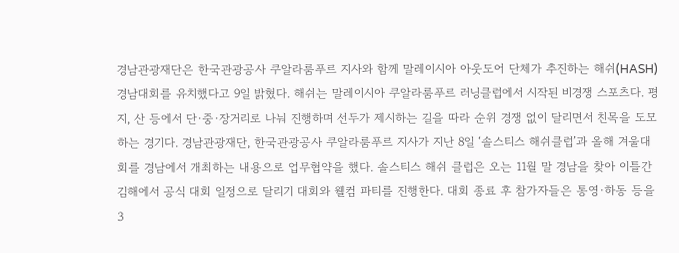경남관광재단은 한국관광공사 쿠알라룸푸르 지사와 함께 말레이시아 아웃도어 단체가 추진하는 해쉬(HASH) 경남대회를 유치했다고 9일 밝혔다. 해쉬는 말레이시아 쿠알라룸푸르 러닝클럽에서 시작된 비경쟁 스포츠다. 평지, 산 등에서 단·중·장거리로 나눠 진행하며 선두가 제시하는 길을 따라 순위 경쟁 없이 달리면서 친목을 도모하는 경기다. 경남관광재단, 한국관광공사 쿠알라룸푸르 지사가 지난 8일 ‘솔스티스 해쉬클럽’과 올해 겨울대회를 경남에서 개최하는 내용으로 업무협약을 했다. 솔스티스 해쉬 클럽은 오는 11월 말 경남을 찾아 이틀간 김해에서 공식 대회 일정으로 달리기 대회와 웰컴 파티를 진행한다. 대회 종료 후 참가자들은 통영·하동 등을 3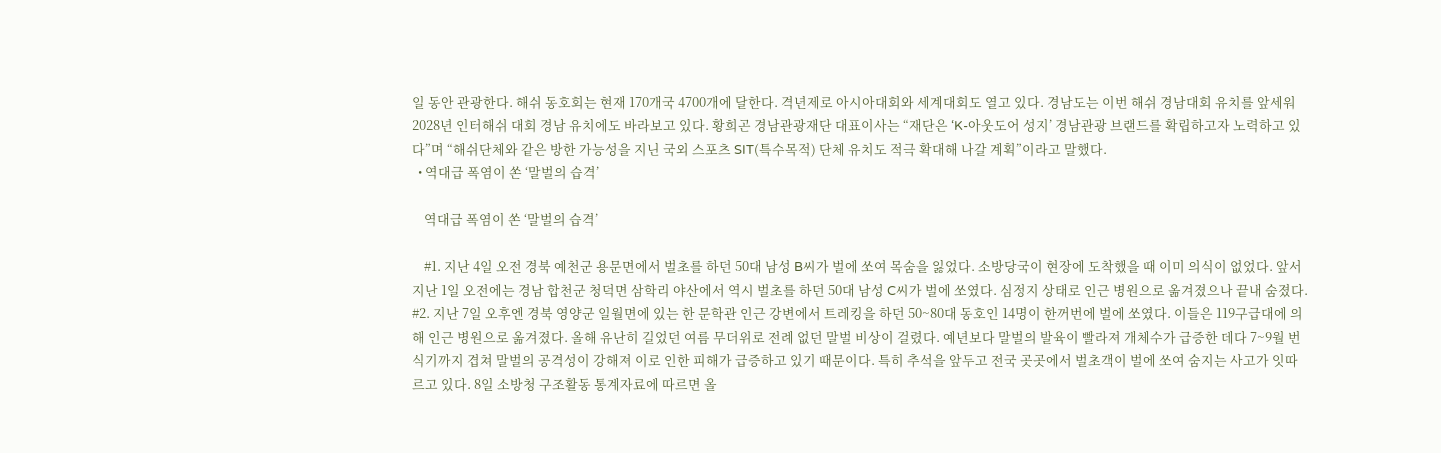일 동안 관광한다. 해쉬 동호회는 현재 170개국 4700개에 달한다. 격년제로 아시아대회와 세계대회도 열고 있다. 경남도는 이번 해쉬 경남대회 유치를 앞세워 2028년 인터해쉬 대회 경남 유치에도 바라보고 있다. 황희곤 경남관광재단 대표이사는 “재단은 ‘K-아웃도어 성지’ 경남관광 브랜드를 확립하고자 노력하고 있다”며 “해쉬단체와 같은 방한 가능성을 지닌 국외 스포츠 SIT(특수목적) 단체 유치도 적극 확대해 나갈 계획”이라고 말했다.
  • 역대급 폭염이 쏜 ‘말벌의 습격’

    역대급 폭염이 쏜 ‘말벌의 습격’

    #1. 지난 4일 오전 경북 예천군 용문면에서 벌초를 하던 50대 남성 B씨가 벌에 쏘여 목숨을 잃었다. 소방당국이 현장에 도착했을 때 이미 의식이 없었다. 앞서 지난 1일 오전에는 경남 합천군 청덕면 삼학리 야산에서 역시 벌초를 하던 50대 남성 C씨가 벌에 쏘였다. 심정지 상태로 인근 병원으로 옮겨졌으나 끝내 숨졌다. #2. 지난 7일 오후엔 경북 영양군 일월면에 있는 한 문학관 인근 강변에서 트레킹을 하던 50~80대 동호인 14명이 한꺼번에 벌에 쏘였다. 이들은 119구급대에 의해 인근 병원으로 옮겨졌다. 올해 유난히 길었던 여름 무더위로 전례 없던 말벌 비상이 걸렸다. 예년보다 말벌의 발육이 빨라져 개체수가 급증한 데다 7~9월 번식기까지 겹쳐 말벌의 공격성이 강해져 이로 인한 피해가 급증하고 있기 때문이다. 특히 추석을 앞두고 전국 곳곳에서 벌초객이 벌에 쏘여 숨지는 사고가 잇따르고 있다. 8일 소방청 구조활동 통계자료에 따르면 올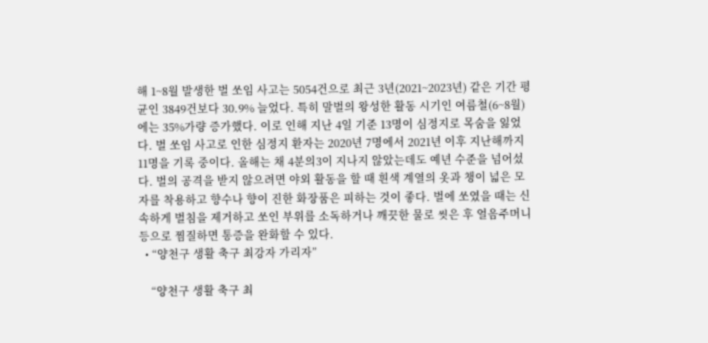해 1~8월 발생한 벌 쏘임 사고는 5054건으로 최근 3년(2021~2023년) 같은 기간 평균인 3849건보다 30.9% 늘었다. 특히 말벌의 왕성한 활동 시기인 여름철(6~8월)에는 35%가량 증가했다. 이로 인해 지난 4일 기준 13명이 심정지로 목숨을 잃었다. 벌 쏘임 사고로 인한 심정지 환자는 2020년 7명에서 2021년 이후 지난해까지 11명을 기록 중이다. 올해는 채 4분의3이 지나지 않았는데도 예년 수준을 넘어섰다. 벌의 공격을 받지 않으려면 야외 활동을 할 때 흰색 계열의 옷과 챙이 넓은 모자를 착용하고 향수나 향이 진한 화장품은 피하는 것이 좋다. 벌에 쏘였을 때는 신속하게 벌침을 제거하고 쏘인 부위를 소독하거나 깨끗한 물로 씻은 후 얼음주머니 등으로 찜질하면 통증을 완화할 수 있다.
  • “양천구 생활 축구 최강자 가리자”

    “양천구 생활 축구 최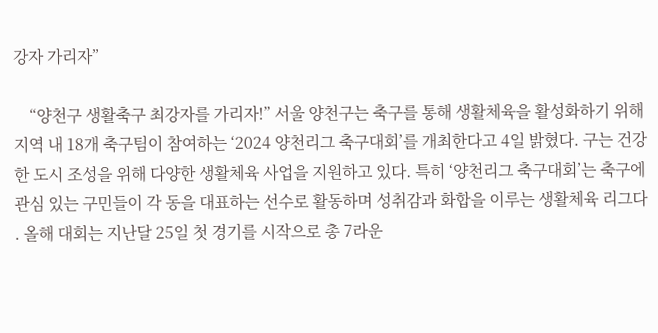강자 가리자”

    “양천구 생활축구 최강자를 가리자!” 서울 양천구는 축구를 통해 생활체육을 활성화하기 위해 지역 내 18개 축구팀이 참여하는 ‘2024 양천리그 축구대회’를 개최한다고 4일 밝혔다. 구는 건강한 도시 조성을 위해 다양한 생활체육 사업을 지원하고 있다. 특히 ‘양천리그 축구대회’는 축구에 관심 있는 구민들이 각 동을 대표하는 선수로 활동하며 성취감과 화합을 이루는 생활체육 리그다 . 올해 대회는 지난달 25일 첫 경기를 시작으로 총 7라운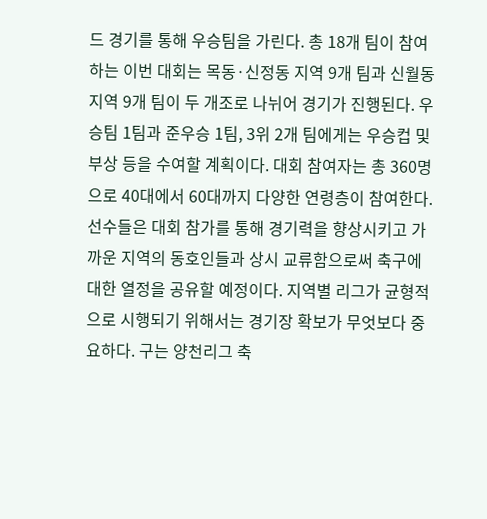드 경기를 통해 우승팀을 가린다. 총 18개 팀이 참여하는 이번 대회는 목동·신정동 지역 9개 팀과 신월동 지역 9개 팀이 두 개조로 나뉘어 경기가 진행된다. 우승팀 1팀과 준우승 1팀, 3위 2개 팀에게는 우승컵 및 부상 등을 수여할 계획이다. 대회 참여자는 총 360명으로 40대에서 60대까지 다양한 연령층이 참여한다. 선수들은 대회 참가를 통해 경기력을 향상시키고 가까운 지역의 동호인들과 상시 교류함으로써 축구에 대한 열정을 공유할 예정이다. 지역별 리그가 균형적으로 시행되기 위해서는 경기장 확보가 무엇보다 중요하다. 구는 양천리그 축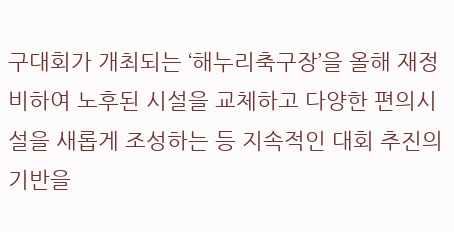구대회가 개최되는 ‘해누리축구장’을 올해 재정비하여 노후된 시설을 교체하고 다양한 편의시설을 새롭게 조성하는 등 지속적인 대회 추진의 기반을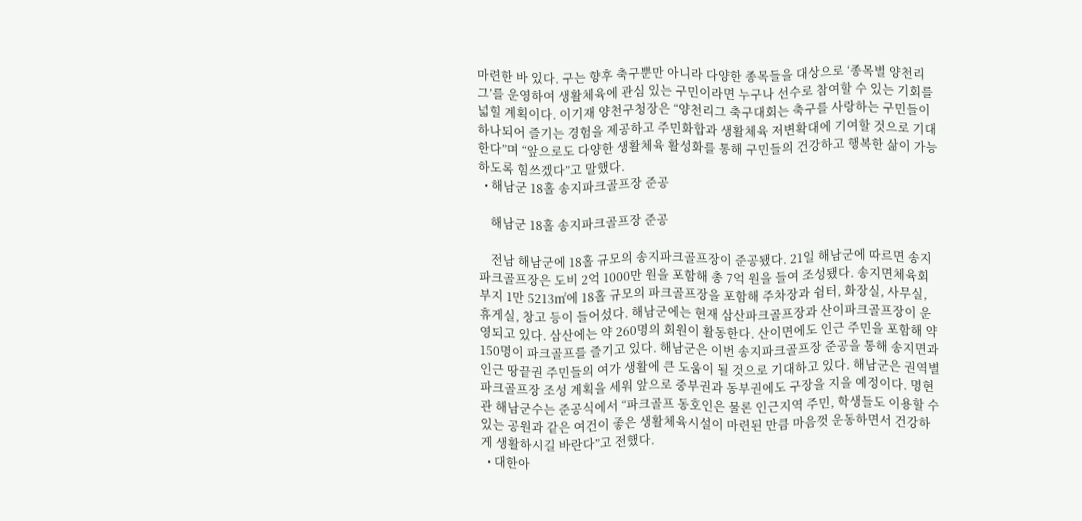마련한 바 있다. 구는 향후 축구뿐만 아니라 다양한 종목들을 대상으로 ‘종목별 양천리그’를 운영하여 생활체육에 관심 있는 구민이라면 누구나 선수로 참여할 수 있는 기회를 넓힐 계획이다. 이기재 양천구청장은 “양천리그 축구대회는 축구를 사랑하는 구민들이 하나되어 즐기는 경험을 제공하고 주민화합과 생활체육 저변확대에 기여할 것으로 기대한다”며 “앞으로도 다양한 생활체육 활성화를 통해 구민들의 건강하고 행복한 삶이 가능하도록 힘쓰겠다”고 말했다.
  • 해남군 18홀 송지파크골프장 준공

    해남군 18홀 송지파크골프장 준공

    전남 해남군에 18홀 규모의 송지파크골프장이 준공됐다. 21일 해남군에 따르면 송지파크골프장은 도비 2억 1000만 원을 포함해 총 7억 원을 들여 조성됐다. 송지면체육회 부지 1만 5213㎡에 18홀 규모의 파크골프장을 포함해 주차장과 쉼터, 화장실, 사무실, 휴게실, 창고 등이 들어섰다. 해남군에는 현재 삼산파크골프장과 산이파크골프장이 운영되고 있다. 삼산에는 약 260명의 회원이 활동한다. 산이면에도 인근 주민을 포함해 약 150명이 파크골프를 즐기고 있다. 해남군은 이번 송지파크골프장 준공을 통해 송지면과 인근 땅끝권 주민들의 여가 생활에 큰 도움이 될 것으로 기대하고 있다. 해남군은 권역별 파크골프장 조성 계획을 세워 앞으로 중부권과 동부권에도 구장을 지을 예정이다. 명현관 해남군수는 준공식에서 “파크골프 동호인은 물론 인근지역 주민, 학생들도 이용할 수 있는 공원과 같은 여건이 좋은 생활체육시설이 마련된 만큼 마음껏 운동하면서 건강하게 생활하시길 바란다”고 전했다.
  • 대한아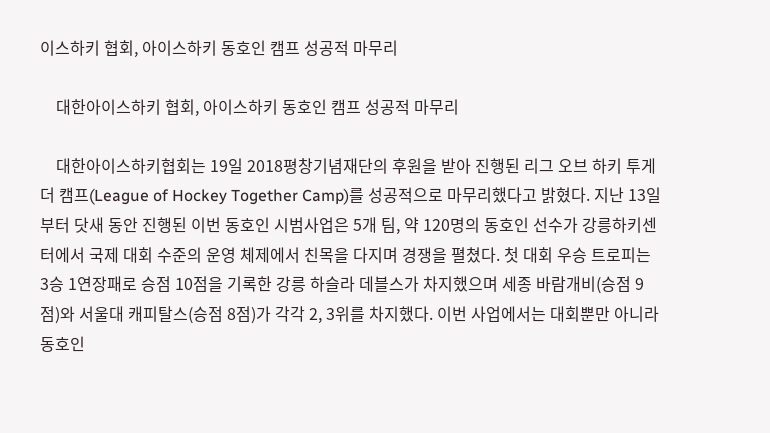이스하키 협회, 아이스하키 동호인 캠프 성공적 마무리

    대한아이스하키 협회, 아이스하키 동호인 캠프 성공적 마무리

    대한아이스하키협회는 19일 2018평창기념재단의 후원을 받아 진행된 리그 오브 하키 투게더 캠프(League of Hockey Together Camp)를 성공적으로 마무리했다고 밝혔다. 지난 13일부터 닷새 동안 진행된 이번 동호인 시범사업은 5개 팀, 약 120명의 동호인 선수가 강릉하키센터에서 국제 대회 수준의 운영 체제에서 친목을 다지며 경쟁을 펼쳤다. 첫 대회 우승 트로피는 3승 1연장패로 승점 10점을 기록한 강릉 하슬라 데블스가 차지했으며 세종 바람개비(승점 9점)와 서울대 캐피탈스(승점 8점)가 각각 2, 3위를 차지했다. 이번 사업에서는 대회뿐만 아니라 동호인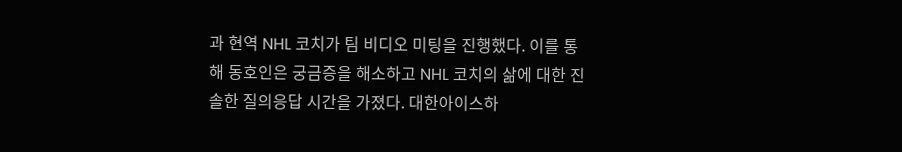과 현역 NHL 코치가 팀 비디오 미팅을 진행했다. 이를 통해 동호인은 궁금증을 해소하고 NHL 코치의 삶에 대한 진솔한 질의응답 시간을 가졌다. 대한아이스하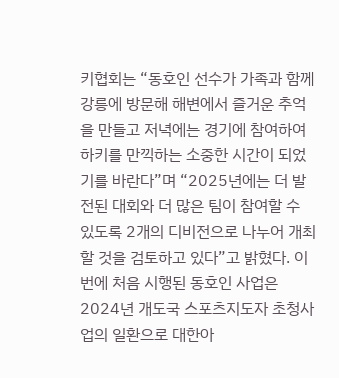키협회는 “동호인 선수가 가족과 함께 강릉에 방문해 해변에서 즐거운 추억을 만들고 저녁에는 경기에 참여하여 하키를 만끽하는 소중한 시간이 되었기를 바란다”며 “2025년에는 더 발전된 대회와 더 많은 팀이 참여할 수 있도록 2개의 디비전으로 나누어 개최할 것을 검토하고 있다”고 밝혔다. 이번에 처음 시행된 동호인 사업은 2024년 개도국 스포츠지도자 초청사업의 일환으로 대한아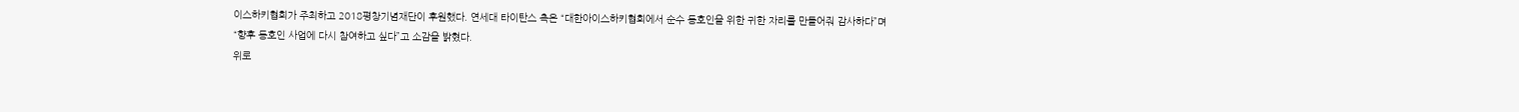이스하키협회가 주최하고 2018평창기념재단이 후원했다. 연세대 타이탄스 측은 “대한아이스하키협회에서 순수 동호인을 위한 귀한 자리를 만들어줘 감사하다”며 “향후 동호인 사업에 다시 참여하고 싶다”고 소감을 밝혔다.
위로